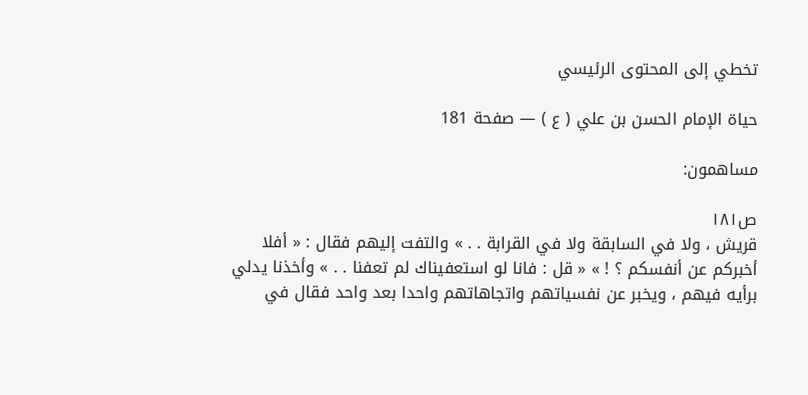تخطي إلى المحتوى الرئيسي

حياة الإمام الحسن بن علي ( ع ) — صفحة 181

مساهمون:

ص١٨١
قريش ، ولا في السابقة ولا في القرابة . . » والتفت إليهم فقال : « أفلا أخبركم عن أنفسكم ؟ ! » « قل : فانا لو استعفيناك لم تعفنا . . » وأخذنا يدلي برأيه فيهم ، ويخبر عن نفسياتهم واتجاهاتهم واحدا بعد واحد فقال في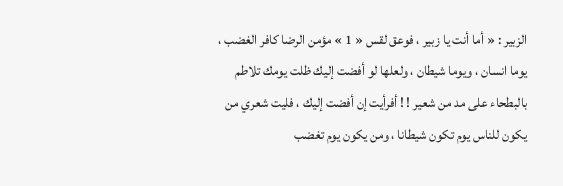الزبير : « أما أنت يا زبير ، فوعق لقس « 1 » مؤمن الرضا كافر الغضب ، يوما انسان ، ويوما شيطان ، ولعلها لو أفضت إليك ظلت يومك تلاطم بالبطحاء على مد من شعير ! ! أفرأيت إن أفضت إليك ، فليت شعري من يكون للناس يوم تكون شيطانا ، ومن يكون يوم تغضب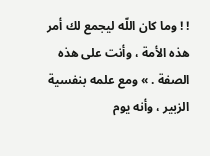! ! وما كان اللّه ليجمع لك أمر هذه الأمة ، وأنت على هذه الصفة . » ومع علمه بنفسية الزبير ، وأنه يوم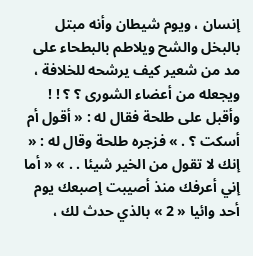إنسان ، ويوم شيطان وأنه مبتل بالبخل والشح ويلاطم بالبطحاء على مد من شعير كيف يرشحه للخلافة ، ويجعله من أعضاء الشورى ؟ ؟ ! ! وأقبل على طلحة فقال له : « أقول أم أسكت ؟ . » فزجره طلحة وقال له : « إنك لا تقول من الخير شيئا . . » « أما إني أعرفك منذ أصيبت إصبعك يوم أحد وائيا « 2 » بالذي حدث لك ،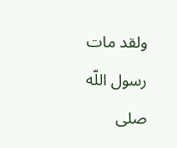ولقد مات رسول اللّه صلى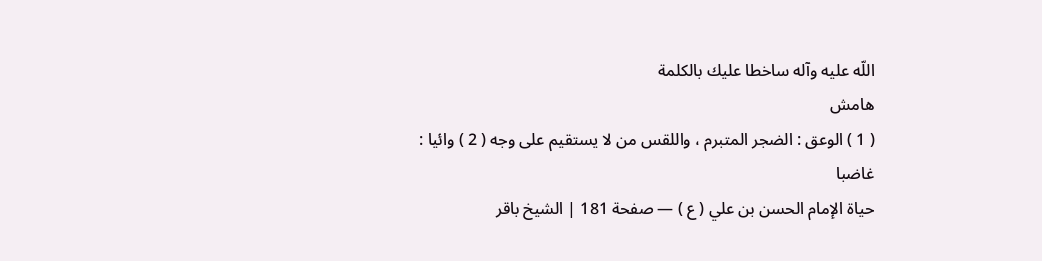اللّه عليه وآله ساخطا عليك بالكلمة
هامش
( 1 ) الوعق : الضجر المتبرم ، واللقس من لا يستقيم على وجه ( 2 ) وائيا : غاضبا
حياة الإمام الحسن بن علي ( ع ) — صفحة 181 | الشيخ باقر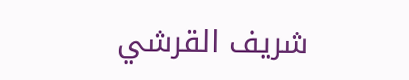شريف القرشي